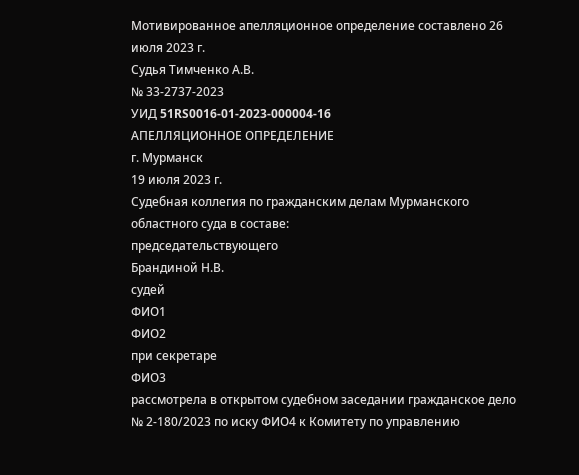Мотивированное апелляционное определение составлено 26 июля 2023 г.
Судья Тимченко А.В.
№ 33-2737-2023
УИД 51RS0016-01-2023-000004-16
АПЕЛЛЯЦИОННОЕ ОПРЕДЕЛЕНИЕ
г. Мурманск
19 июля 2023 г.
Судебная коллегия по гражданским делам Мурманского областного суда в составе:
председательствующего
Брандиной Н.В.
судей
ФИО1
ФИО2
при секретаре
ФИО3
рассмотрела в открытом судебном заседании гражданское дело № 2-180/2023 по иску ФИО4 к Комитету по управлению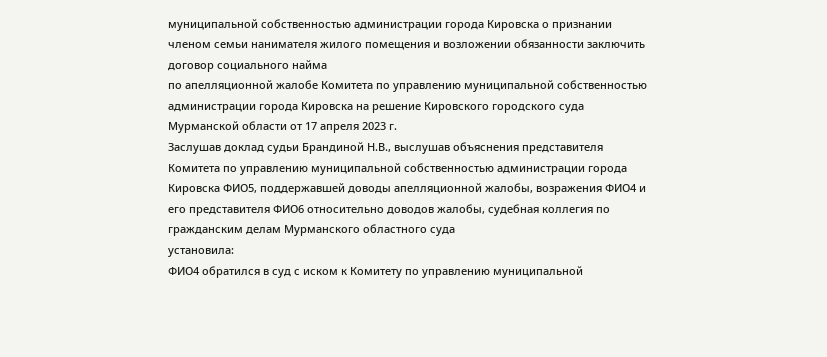муниципальной собственностью администрации города Кировска о признании членом семьи нанимателя жилого помещения и возложении обязанности заключить договор социального найма
по апелляционной жалобе Комитета по управлению муниципальной собственностью администрации города Кировска на решение Кировского городского суда Мурманской области от 17 апреля 2023 г.
Заслушав доклад судьи Брандиной Н.В., выслушав объяснения представителя Комитета по управлению муниципальной собственностью администрации города Кировска ФИО5, поддержавшей доводы апелляционной жалобы, возражения ФИО4 и его представителя ФИО6 относительно доводов жалобы, судебная коллегия по гражданским делам Мурманского областного суда
установила:
ФИО4 обратился в суд с иском к Комитету по управлению муниципальной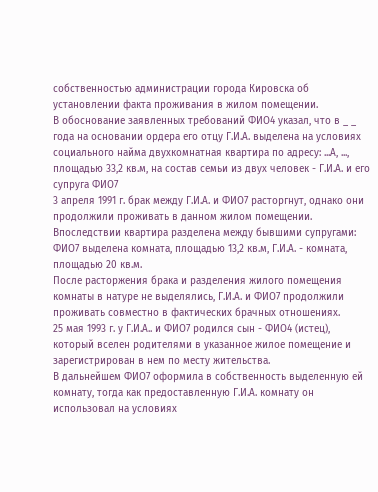собственностью администрации города Кировска об установлении факта проживания в жилом помещении.
В обоснование заявленных требований ФИО4 указал, что в _ _ года на основании ордера его отцу Г.И.А. выделена на условиях социального найма двухкомнатная квартира по адресу: ...А, ..., площадью 33,2 кв.м, на состав семьи из двух человек - Г.И.А. и его супруга ФИО7
3 апреля 1991 г. брак между Г.И.А. и ФИО7 расторгнут, однако они продолжили проживать в данном жилом помещении.
Впоследствии квартира разделена между бывшими супругами: ФИО7 выделена комната, площадью 13,2 кв.м, Г.И.А. - комната, площадью 20 кв.м.
После расторжения брака и разделения жилого помещения комнаты в натуре не выделялись, Г.И.А. и ФИО7 продолжили проживать совместно в фактических брачных отношениях.
25 мая 1993 г. у Г.И.А.. и ФИО7 родился сын - ФИО4 (истец), который вселен родителями в указанное жилое помещение и зарегистрирован в нем по месту жительства.
В дальнейшем ФИО7 оформила в собственность выделенную ей комнату, тогда как предоставленную Г.И.А. комнату он использовал на условиях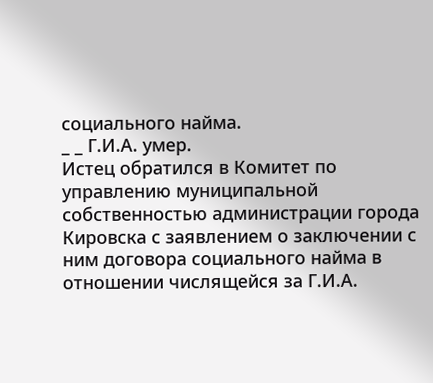социального найма.
_ _ Г.И.А. умер.
Истец обратился в Комитет по управлению муниципальной собственностью администрации города Кировска с заявлением о заключении с ним договора социального найма в отношении числящейся за Г.И.А.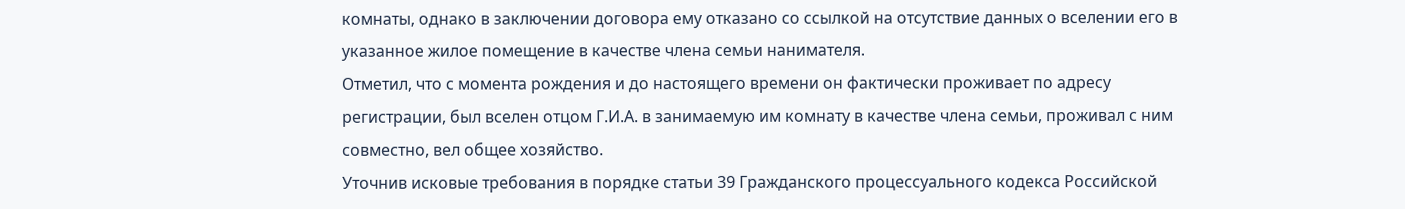комнаты, однако в заключении договора ему отказано со ссылкой на отсутствие данных о вселении его в указанное жилое помещение в качестве члена семьи нанимателя.
Отметил, что с момента рождения и до настоящего времени он фактически проживает по адресу регистрации, был вселен отцом Г.И.А. в занимаемую им комнату в качестве члена семьи, проживал с ним совместно, вел общее хозяйство.
Уточнив исковые требования в порядке статьи 39 Гражданского процессуального кодекса Российской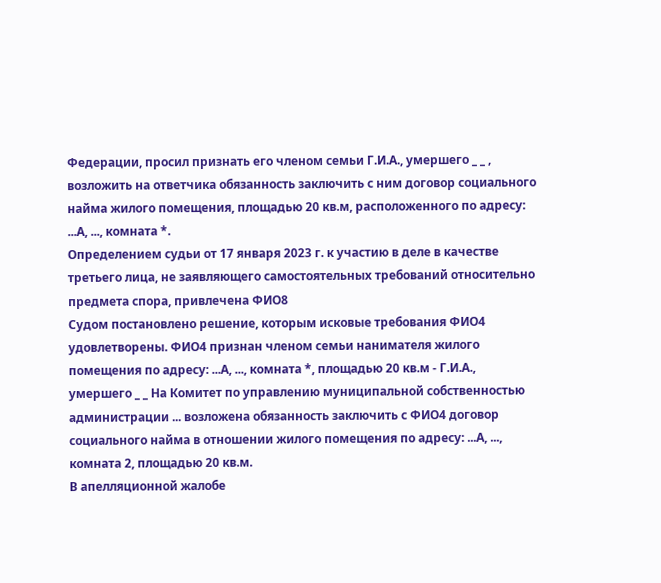Федерации, просил признать его членом семьи Г.И.А., умершего _ _ , возложить на ответчика обязанность заключить с ним договор социального найма жилого помещения, площадью 20 кв.м, расположенного по адресу: ...А, ..., комната *.
Определением судьи от 17 января 2023 г. к участию в деле в качестве третьего лица, не заявляющего самостоятельных требований относительно предмета спора, привлечена ФИО8
Судом постановлено решение, которым исковые требования ФИО4 удовлетворены. ФИО4 признан членом семьи нанимателя жилого помещения по адресу: ...А, ..., комната *, площадью 20 кв.м - Г.И.А., умершего _ _ На Комитет по управлению муниципальной собственностью администрации ... возложена обязанность заключить с ФИО4 договор социального найма в отношении жилого помещения по адресу: ...А, ..., комната 2, площадью 20 кв.м.
В апелляционной жалобе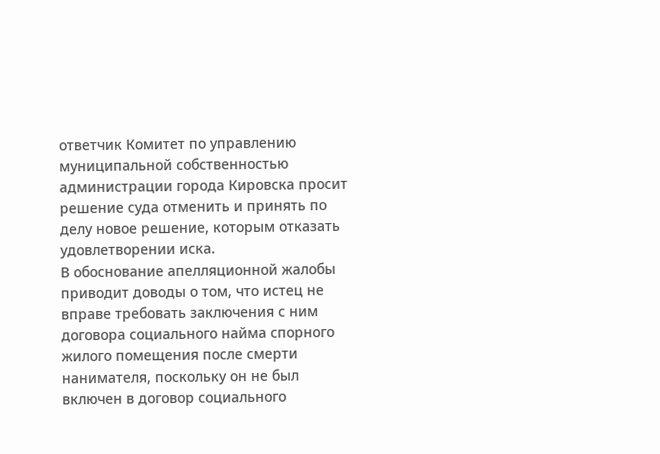ответчик Комитет по управлению муниципальной собственностью администрации города Кировска просит решение суда отменить и принять по делу новое решение, которым отказать удовлетворении иска.
В обоснование апелляционной жалобы приводит доводы о том, что истец не вправе требовать заключения с ним договора социального найма спорного жилого помещения после смерти нанимателя, поскольку он не был включен в договор социального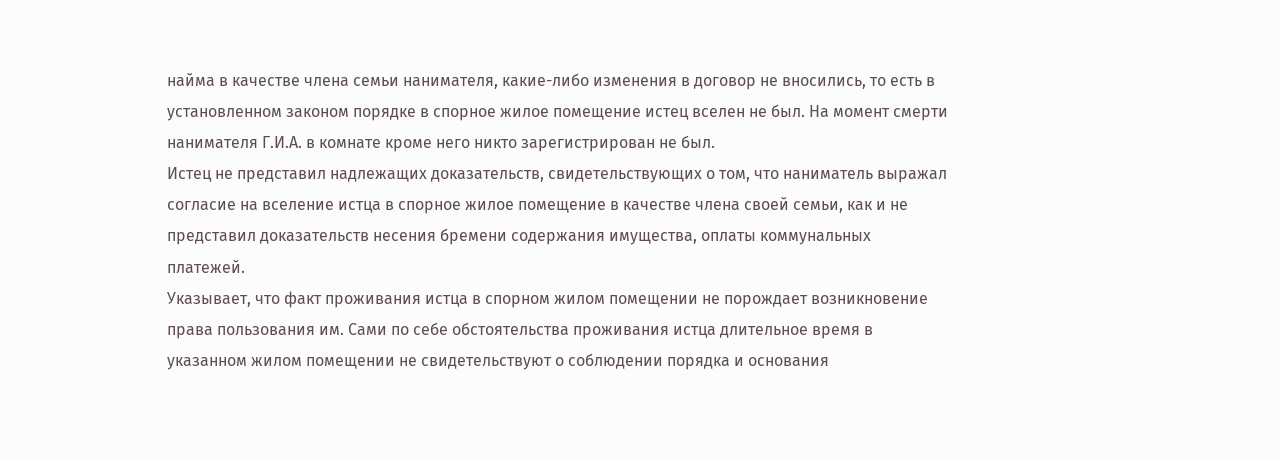найма в качестве члена семьи нанимателя, какие-либо изменения в договор не вносились, то есть в установленном законом порядке в спорное жилое помещение истец вселен не был. На момент смерти нанимателя Г.И.А. в комнате кроме него никто зарегистрирован не был.
Истец не представил надлежащих доказательств, свидетельствующих о том, что наниматель выражал согласие на вселение истца в спорное жилое помещение в качестве члена своей семьи, как и не представил доказательств несения бремени содержания имущества, оплаты коммунальных платежей.
Указывает, что факт проживания истца в спорном жилом помещении не порождает возникновение права пользования им. Сами по себе обстоятельства проживания истца длительное время в указанном жилом помещении не свидетельствуют о соблюдении порядка и основания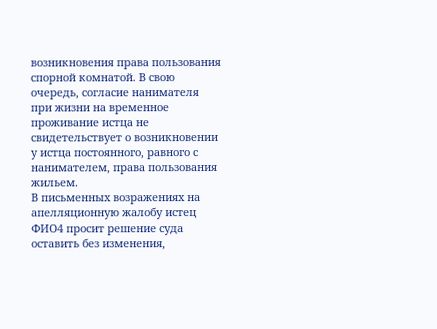возникновения права пользования спорной комнатой. В свою очередь, согласие нанимателя при жизни на временное проживание истца не свидетельствует о возникновении у истца постоянного, равного с нанимателем, права пользования жильем.
В письменных возражениях на апелляционную жалобу истец ФИО4 просит решение суда оставить без изменения,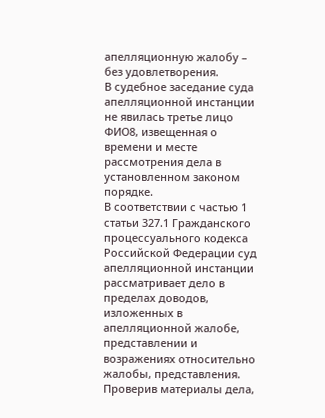апелляционную жалобу – без удовлетворения.
В судебное заседание суда апелляционной инстанции не явилась третье лицо ФИО8, извещенная о времени и месте рассмотрения дела в установленном законом порядке.
В соответствии с частью 1 статьи 327.1 Гражданского процессуального кодекса Российской Федерации суд апелляционной инстанции рассматривает дело в пределах доводов, изложенных в апелляционной жалобе, представлении и возражениях относительно жалобы, представления.
Проверив материалы дела,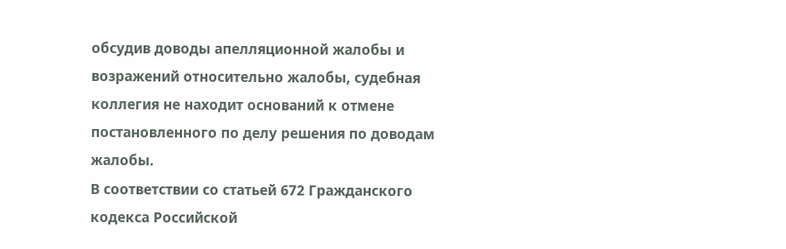обсудив доводы апелляционной жалобы и возражений относительно жалобы, судебная коллегия не находит оснований к отмене постановленного по делу решения по доводам жалобы.
В соответствии со статьей 672 Гражданского кодекса Российской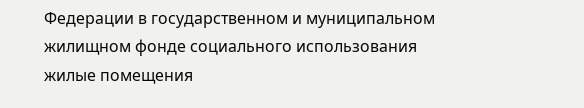Федерации в государственном и муниципальном жилищном фонде социального использования жилые помещения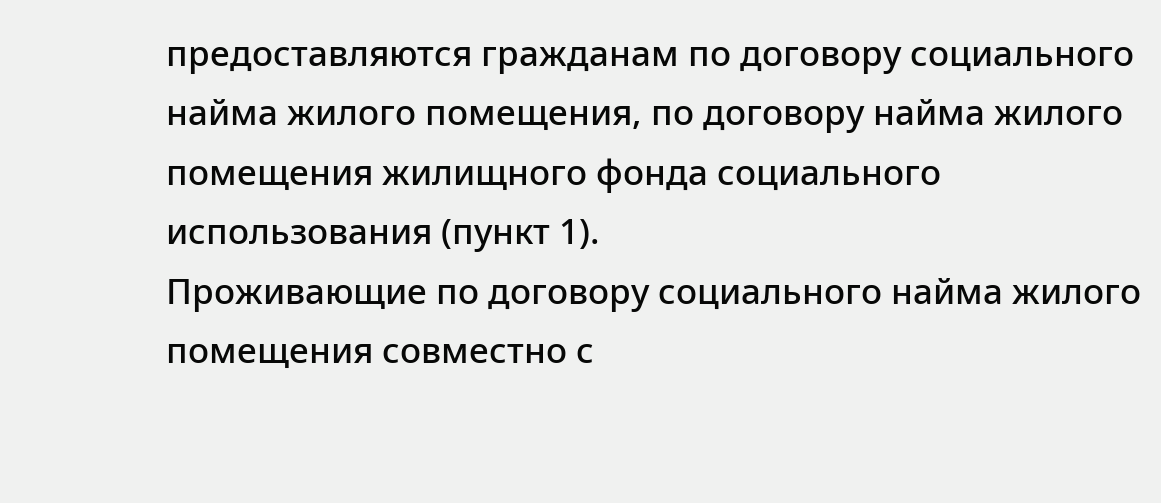предоставляются гражданам по договору социального найма жилого помещения, по договору найма жилого помещения жилищного фонда социального использования (пункт 1).
Проживающие по договору социального найма жилого помещения совместно с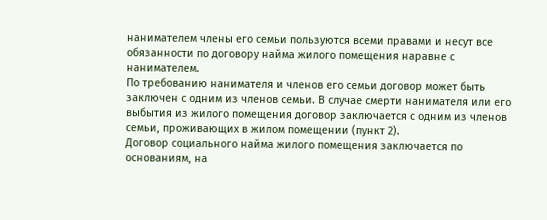нанимателем члены его семьи пользуются всеми правами и несут все обязанности по договору найма жилого помещения наравне с нанимателем.
По требованию нанимателя и членов его семьи договор может быть заключен с одним из членов семьи. В случае смерти нанимателя или его выбытия из жилого помещения договор заключается с одним из членов семьи, проживающих в жилом помещении (пункт 2).
Договор социального найма жилого помещения заключается по основаниям, на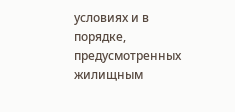условиях и в порядке, предусмотренных жилищным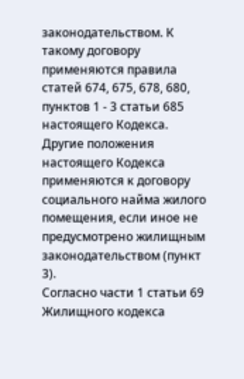законодательством. К такому договору применяются правила статей 674, 675, 678, 680, пунктов 1 - 3 статьи 685 настоящего Кодекса. Другие положения настоящего Кодекса применяются к договору социального найма жилого помещения, если иное не предусмотрено жилищным законодательством (пункт 3).
Согласно части 1 статьи 69 Жилищного кодекса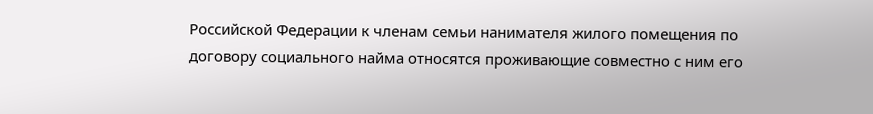Российской Федерации к членам семьи нанимателя жилого помещения по договору социального найма относятся проживающие совместно с ним его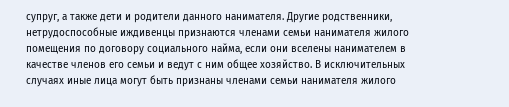супруг, а также дети и родители данного нанимателя. Другие родственники, нетрудоспособные иждивенцы признаются членами семьи нанимателя жилого помещения по договору социального найма, если они вселены нанимателем в качестве членов его семьи и ведут с ним общее хозяйство. В исключительных случаях иные лица могут быть признаны членами семьи нанимателя жилого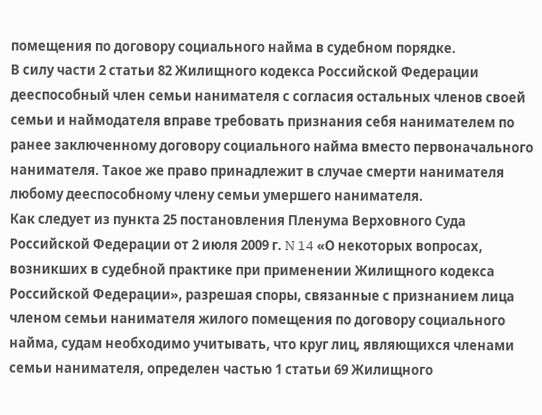помещения по договору социального найма в судебном порядке.
В силу части 2 статьи 82 Жилищного кодекса Российской Федерации дееспособный член семьи нанимателя с согласия остальных членов своей семьи и наймодателя вправе требовать признания себя нанимателем по ранее заключенному договору социального найма вместо первоначального нанимателя. Такое же право принадлежит в случае смерти нанимателя любому дееспособному члену семьи умершего нанимателя.
Как следует из пункта 25 постановления Пленума Верховного Суда Российской Федерации от 2 июля 2009 г. N 14 «О некоторых вопросах, возникших в судебной практике при применении Жилищного кодекса Российской Федерации», разрешая споры, связанные с признанием лица членом семьи нанимателя жилого помещения по договору социального найма, судам необходимо учитывать, что круг лиц, являющихся членами семьи нанимателя, определен частью 1 статьи 69 Жилищного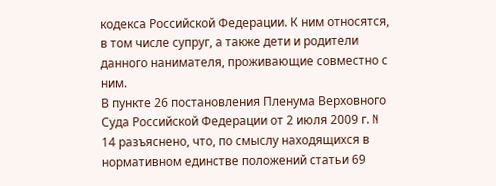кодекса Российской Федерации. К ним относятся, в том числе супруг, а также дети и родители данного нанимателя, проживающие совместно с ним.
В пункте 26 постановления Пленума Верховного Суда Российской Федерации от 2 июля 2009 г. N 14 разъяснено, что, по смыслу находящихся в нормативном единстве положений статьи 69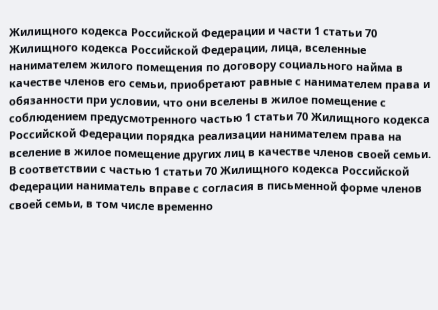Жилищного кодекса Российской Федерации и части 1 статьи 70 Жилищного кодекса Российской Федерации, лица, вселенные нанимателем жилого помещения по договору социального найма в качестве членов его семьи, приобретают равные с нанимателем права и обязанности при условии, что они вселены в жилое помещение с соблюдением предусмотренного частью 1 статьи 70 Жилищного кодекса Российской Федерации порядка реализации нанимателем права на вселение в жилое помещение других лиц в качестве членов своей семьи.
В соответствии с частью 1 статьи 70 Жилищного кодекса Российской Федерации наниматель вправе с согласия в письменной форме членов своей семьи, в том числе временно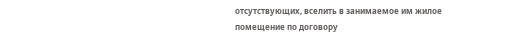отсутствующих, вселить в занимаемое им жилое помещение по договору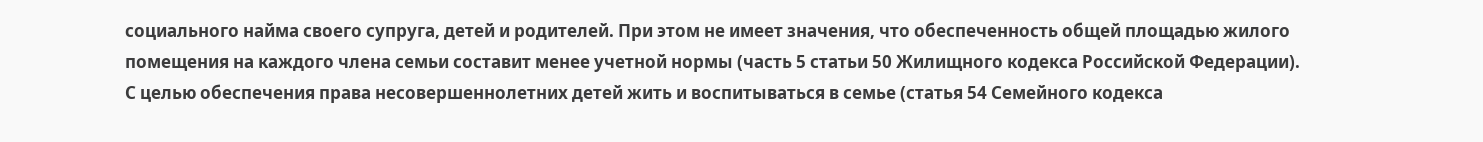социального найма своего супруга, детей и родителей. При этом не имеет значения, что обеспеченность общей площадью жилого помещения на каждого члена семьи составит менее учетной нормы (часть 5 статьи 50 Жилищного кодекса Российской Федерации).
С целью обеспечения права несовершеннолетних детей жить и воспитываться в семье (статья 54 Семейного кодекса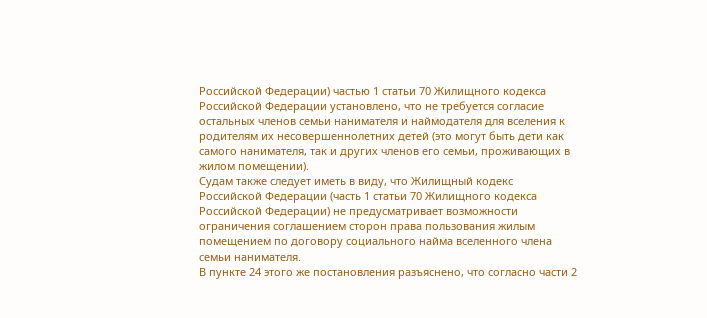Российской Федерации) частью 1 статьи 70 Жилищного кодекса Российской Федерации установлено, что не требуется согласие остальных членов семьи нанимателя и наймодателя для вселения к родителям их несовершеннолетних детей (это могут быть дети как самого нанимателя, так и других членов его семьи, проживающих в жилом помещении).
Судам также следует иметь в виду, что Жилищный кодекс Российской Федерации (часть 1 статьи 70 Жилищного кодекса Российской Федерации) не предусматривает возможности ограничения соглашением сторон права пользования жилым помещением по договору социального найма вселенного члена семьи нанимателя.
В пункте 24 этого же постановления разъяснено, что согласно части 2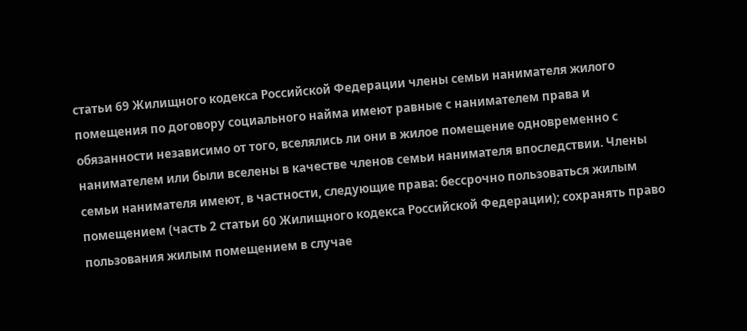статьи 69 Жилищного кодекса Российской Федерации члены семьи нанимателя жилого помещения по договору социального найма имеют равные с нанимателем права и обязанности независимо от того, вселялись ли они в жилое помещение одновременно с нанимателем или были вселены в качестве членов семьи нанимателя впоследствии. Члены семьи нанимателя имеют, в частности, следующие права: бессрочно пользоваться жилым помещением (часть 2 статьи 60 Жилищного кодекса Российской Федерации); сохранять право пользования жилым помещением в случае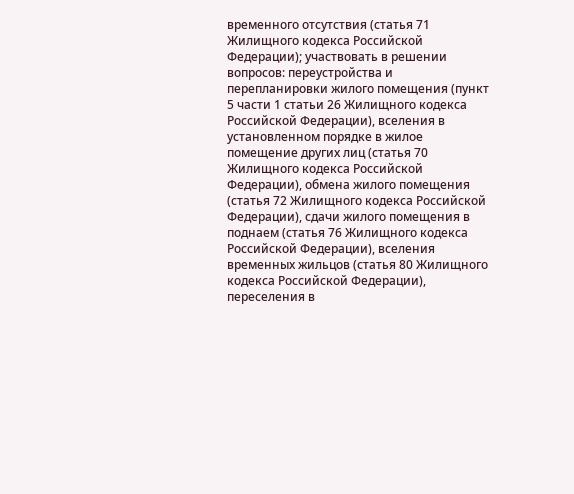временного отсутствия (статья 71 Жилищного кодекса Российской Федерации); участвовать в решении вопросов: переустройства и перепланировки жилого помещения (пункт 5 части 1 статьи 26 Жилищного кодекса Российской Федерации), вселения в установленном порядке в жилое помещение других лиц (статья 70 Жилищного кодекса Российской Федерации), обмена жилого помещения (статья 72 Жилищного кодекса Российской Федерации), сдачи жилого помещения в поднаем (статья 76 Жилищного кодекса Российской Федерации), вселения временных жильцов (статья 80 Жилищного кодекса Российской Федерации), переселения в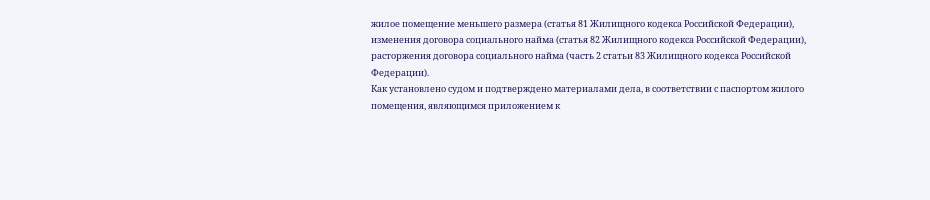жилое помещение меньшего размера (статья 81 Жилищного кодекса Российской Федерации), изменения договора социального найма (статья 82 Жилищного кодекса Российской Федерации), расторжения договора социального найма (часть 2 статьи 83 Жилищного кодекса Российской Федерации).
Как установлено судом и подтверждено материалами дела, в соответствии с паспортом жилого помещения, являющимся приложением к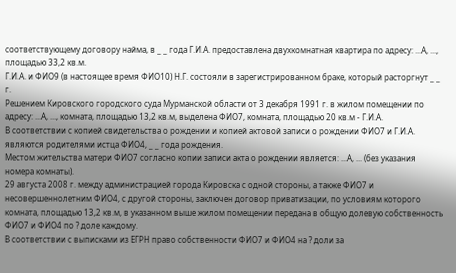соответствующему договору найма, в _ _ года Г.И.А. предоставлена двухкомнатная квартира по адресу: ...А, ..., площадью 33,2 кв.м.
Г.И.А. и ФИО9 (в настоящее время ФИО10) Н.Г. состояли в зарегистрированном браке, который расторгнут _ _ г.
Решением Кировского городского суда Мурманской области от 3 декабря 1991 г. в жилом помещении по адресу: ...А, ..., комната, площадью 13,2 кв.м, выделена ФИО7, комната, площадью 20 кв.м - Г.И.А.
В соответствии с копией свидетельства о рождении и копией актовой записи о рождении ФИО7 и Г.И.А. являются родителями истца ФИО4, _ _ года рождения.
Местом жительства матери ФИО7 согласно копии записи акта о рождении является: ...А, ... (без указания номера комнаты).
29 августа 2008 г. между администрацией города Кировска с одной стороны, а также ФИО7 и несовершеннолетним ФИО4, с другой стороны, заключен договор приватизации, по условиям которого комната, площадью 13,2 кв.м, в указанном выше жилом помещении передана в общую долевую собственность ФИО7 и ФИО4 по ? доле каждому.
В соответствии с выписками из ЕГРН право собственности ФИО7 и ФИО4 на ? доли за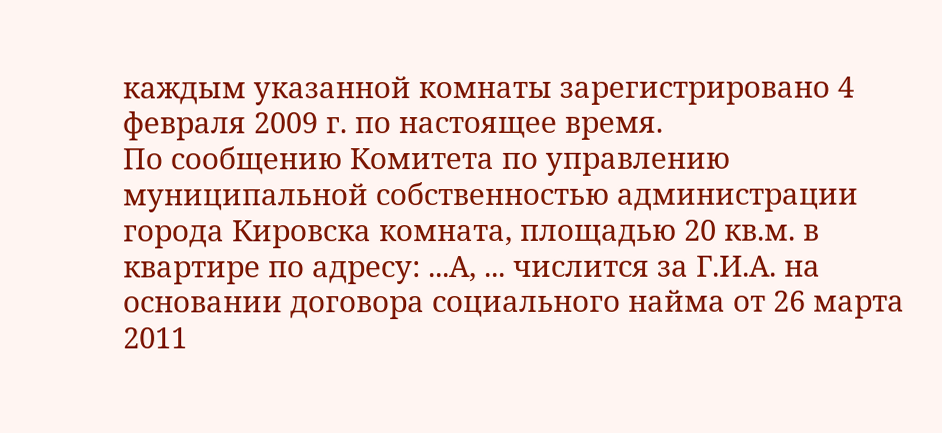каждым указанной комнаты зарегистрировано 4 февраля 2009 г. по настоящее время.
По сообщению Комитета по управлению муниципальной собственностью администрации города Кировска комната, площадью 20 кв.м. в квартире по адресу: ...А, ... числится за Г.И.А. на основании договора социального найма от 26 марта 2011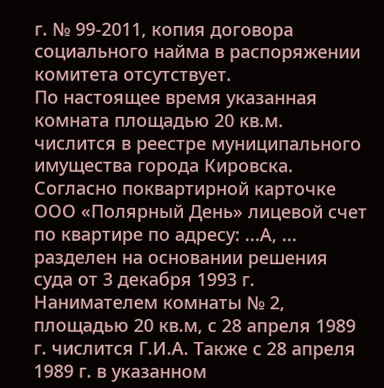г. № 99-2011, копия договора социального найма в распоряжении комитета отсутствует.
По настоящее время указанная комната площадью 20 кв.м. числится в реестре муниципального имущества города Кировска.
Согласно поквартирной карточке ООО «Полярный День» лицевой счет по квартире по адресу: ...А, ... разделен на основании решения суда от 3 декабря 1993 г. Нанимателем комнаты № 2, площадью 20 кв.м, с 28 апреля 1989 г. числится Г.И.А. Также с 28 апреля 1989 г. в указанном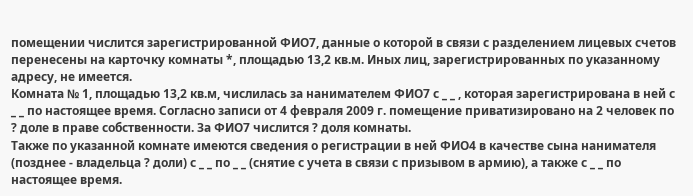помещении числится зарегистрированной ФИО7, данные о которой в связи с разделением лицевых счетов перенесены на карточку комнаты *, площадью 13,2 кв.м. Иных лиц, зарегистрированных по указанному адресу, не имеется.
Комната № 1, площадью 13,2 кв.м, числилась за нанимателем ФИО7 с _ _ , которая зарегистрирована в ней с _ _ по настоящее время. Согласно записи от 4 февраля 2009 г. помещение приватизировано на 2 человек по ? доле в праве собственности. За ФИО7 числится ? доля комнаты.
Также по указанной комнате имеются сведения о регистрации в ней ФИО4 в качестве сына нанимателя (позднее - владельца ? доли) с _ _ по _ _ (снятие с учета в связи с призывом в армию), а также с _ _ по настоящее время.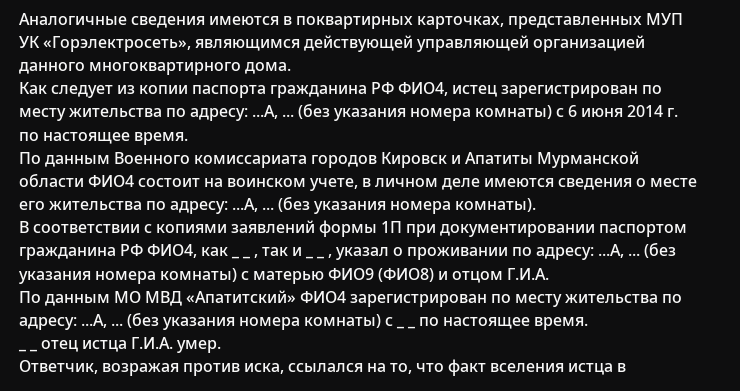Аналогичные сведения имеются в поквартирных карточках, представленных МУП УК «Горэлектросеть», являющимся действующей управляющей организацией данного многоквартирного дома.
Как следует из копии паспорта гражданина РФ ФИО4, истец зарегистрирован по месту жительства по адресу: ...А, ... (без указания номера комнаты) с 6 июня 2014 г. по настоящее время.
По данным Военного комиссариата городов Кировск и Апатиты Мурманской области ФИО4 состоит на воинском учете, в личном деле имеются сведения о месте его жительства по адресу: ...А, ... (без указания номера комнаты).
В соответствии с копиями заявлений формы 1П при документировании паспортом гражданина РФ ФИО4, как _ _ , так и _ _ , указал о проживании по адресу: ...А, ... (без указания номера комнаты) с матерью ФИО9 (ФИО8) и отцом Г.И.А.
По данным МО МВД «Апатитский» ФИО4 зарегистрирован по месту жительства по адресу: ...А, ... (без указания номера комнаты) с _ _ по настоящее время.
_ _ отец истца Г.И.А. умер.
Ответчик, возражая против иска, ссылался на то, что факт вселения истца в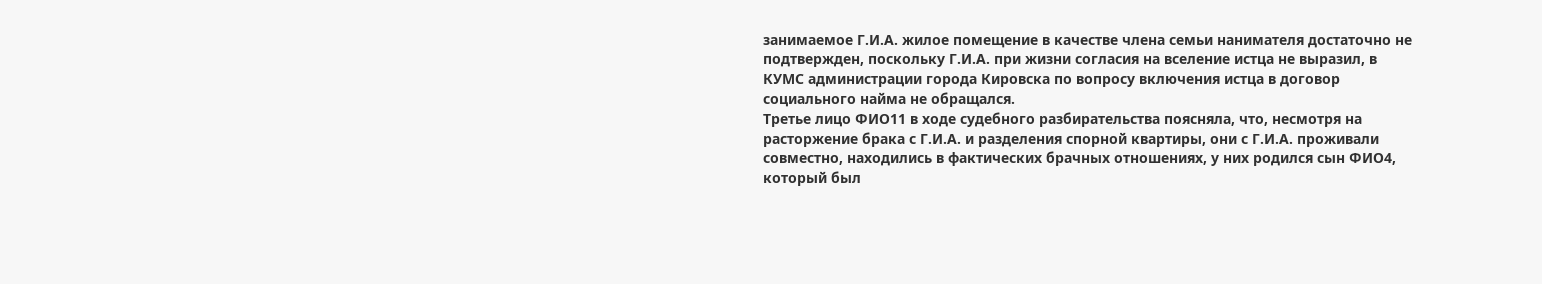занимаемое Г.И.А. жилое помещение в качестве члена семьи нанимателя достаточно не подтвержден, поскольку Г.И.А. при жизни согласия на вселение истца не выразил, в КУМС администрации города Кировска по вопросу включения истца в договор социального найма не обращался.
Третье лицо ФИО11 в ходе судебного разбирательства поясняла, что, несмотря на расторжение брака с Г.И.А. и разделения спорной квартиры, они с Г.И.А. проживали совместно, находились в фактических брачных отношениях, у них родился сын ФИО4, который был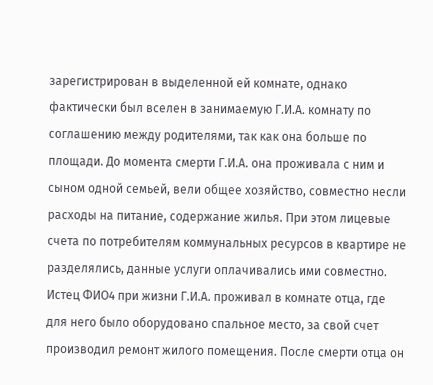зарегистрирован в выделенной ей комнате, однако фактически был вселен в занимаемую Г.И.А. комнату по соглашению между родителями, так как она больше по площади. До момента смерти Г.И.А. она проживала с ним и сыном одной семьей, вели общее хозяйство, совместно несли расходы на питание, содержание жилья. При этом лицевые счета по потребителям коммунальных ресурсов в квартире не разделялись, данные услуги оплачивались ими совместно. Истец ФИО4 при жизни Г.И.А. проживал в комнате отца, где для него было оборудовано спальное место, за свой счет производил ремонт жилого помещения. После смерти отца он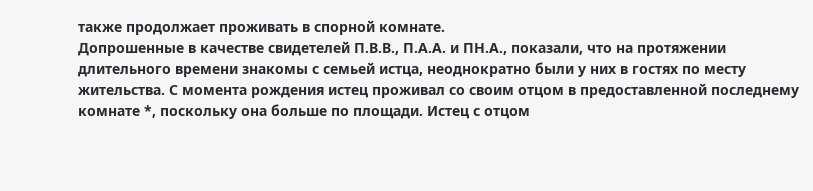также продолжает проживать в спорной комнате.
Допрошенные в качестве свидетелей П.В.В., П.А.А. и ПН.А., показали, что на протяжении длительного времени знакомы с семьей истца, неоднократно были у них в гостях по месту жительства. С момента рождения истец проживал со своим отцом в предоставленной последнему комнате *, поскольку она больше по площади. Истец с отцом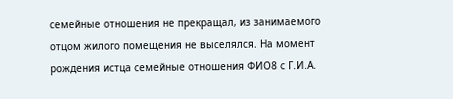семейные отношения не прекращал, из занимаемого отцом жилого помещения не выселялся. На момент рождения истца семейные отношения ФИО8 с Г.И.А.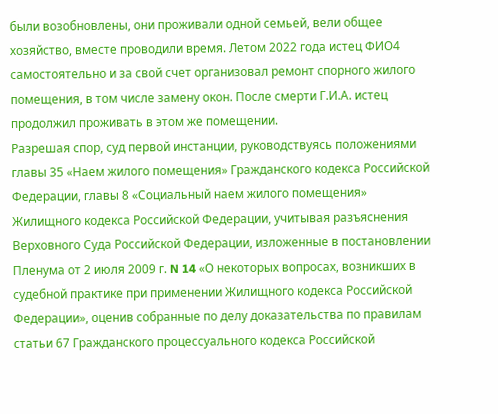были возобновлены, они проживали одной семьей, вели общее хозяйство, вместе проводили время. Летом 2022 года истец ФИО4 самостоятельно и за свой счет организовал ремонт спорного жилого помещения, в том числе замену окон. После смерти Г.И.А. истец продолжил проживать в этом же помещении.
Разрешая спор, суд первой инстанции, руководствуясь положениями главы 35 «Наем жилого помещения» Гражданского кодекса Российской Федерации, главы 8 «Социальный наем жилого помещения» Жилищного кодекса Российской Федерации, учитывая разъяснения Верховного Суда Российской Федерации, изложенные в постановлении Пленума от 2 июля 2009 г. N 14 «О некоторых вопросах, возникших в судебной практике при применении Жилищного кодекса Российской Федерации», оценив собранные по делу доказательства по правилам статьи 67 Гражданского процессуального кодекса Российской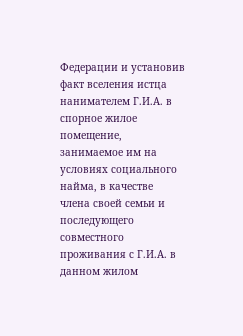Федерации и установив факт вселения истца нанимателем Г.И.А. в спорное жилое помещение, занимаемое им на условиях социального найма, в качестве члена своей семьи и последующего совместного проживания с Г.И.А. в данном жилом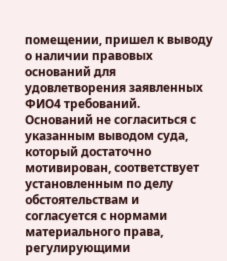помещении, пришел к выводу о наличии правовых оснований для удовлетворения заявленных ФИО4 требований.
Оснований не согласиться с указанным выводом суда, который достаточно мотивирован, соответствует установленным по делу обстоятельствам и согласуется с нормами материального права, регулирующими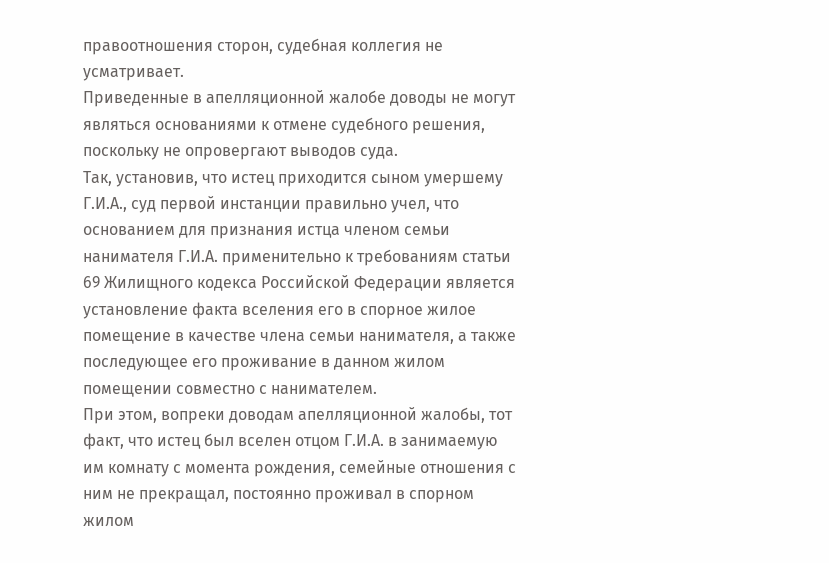правоотношения сторон, судебная коллегия не усматривает.
Приведенные в апелляционной жалобе доводы не могут являться основаниями к отмене судебного решения, поскольку не опровергают выводов суда.
Так, установив, что истец приходится сыном умершему Г.И.А., суд первой инстанции правильно учел, что основанием для признания истца членом семьи нанимателя Г.И.А. применительно к требованиям статьи 69 Жилищного кодекса Российской Федерации является установление факта вселения его в спорное жилое помещение в качестве члена семьи нанимателя, а также последующее его проживание в данном жилом помещении совместно с нанимателем.
При этом, вопреки доводам апелляционной жалобы, тот факт, что истец был вселен отцом Г.И.А. в занимаемую им комнату с момента рождения, семейные отношения с ним не прекращал, постоянно проживал в спорном жилом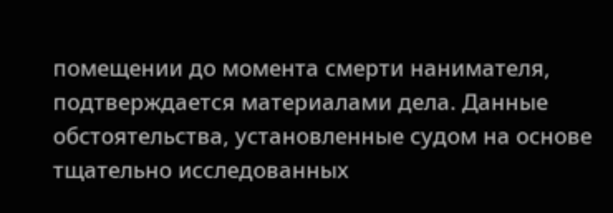помещении до момента смерти нанимателя, подтверждается материалами дела. Данные обстоятельства, установленные судом на основе тщательно исследованных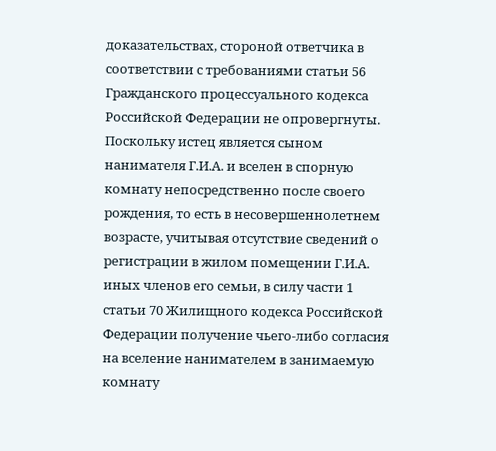доказательствах, стороной ответчика в соответствии с требованиями статьи 56 Гражданского процессуального кодекса Российской Федерации не опровергнуты.
Поскольку истец является сыном нанимателя Г.И.А. и вселен в спорную комнату непосредственно после своего рождения, то есть в несовершеннолетнем возрасте, учитывая отсутствие сведений о регистрации в жилом помещении Г.И.А. иных членов его семьи, в силу части 1 статьи 70 Жилищного кодекса Российской Федерации получение чьего-либо согласия на вселение нанимателем в занимаемую комнату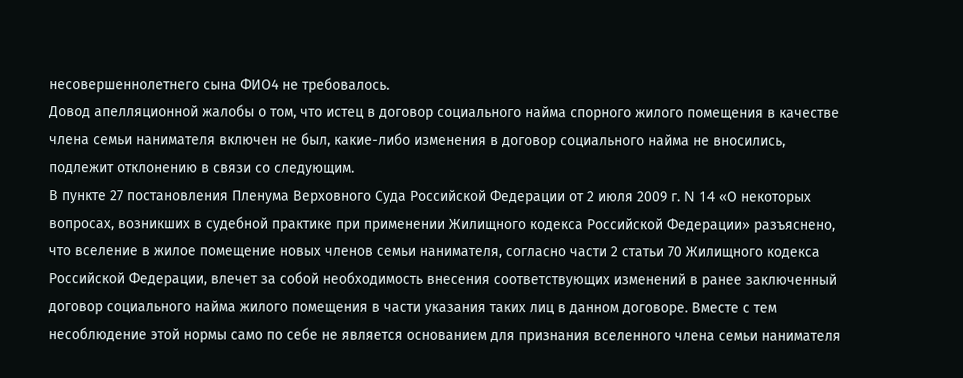несовершеннолетнего сына ФИО4 не требовалось.
Довод апелляционной жалобы о том, что истец в договор социального найма спорного жилого помещения в качестве члена семьи нанимателя включен не был, какие-либо изменения в договор социального найма не вносились, подлежит отклонению в связи со следующим.
В пункте 27 постановления Пленума Верховного Суда Российской Федерации от 2 июля 2009 г. N 14 «О некоторых вопросах, возникших в судебной практике при применении Жилищного кодекса Российской Федерации» разъяснено, что вселение в жилое помещение новых членов семьи нанимателя, согласно части 2 статьи 70 Жилищного кодекса Российской Федерации, влечет за собой необходимость внесения соответствующих изменений в ранее заключенный договор социального найма жилого помещения в части указания таких лиц в данном договоре. Вместе с тем несоблюдение этой нормы само по себе не является основанием для признания вселенного члена семьи нанимателя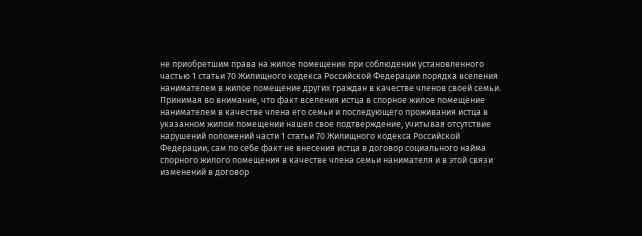не приобретшим права на жилое помещение при соблюдении установленного частью 1 статьи 70 Жилищного кодекса Российской Федерации порядка вселения нанимателем в жилое помещение других граждан в качестве членов своей семьи.
Принимая во внимание, что факт вселения истца в спорное жилое помещение нанимателем в качестве члена его семьи и последующего проживания истца в указанном жилом помещении нашел свое подтверждение, учитывая отсутствие нарушений положений части 1 статьи 70 Жилищного кодекса Российской Федерации, сам по себе факт не внесения истца в договор социального найма спорного жилого помещения в качестве члена семьи нанимателя и в этой связи изменений в договор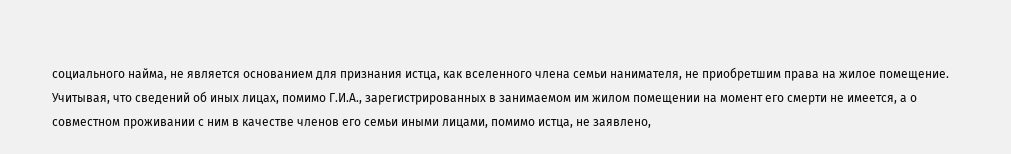социального найма, не является основанием для признания истца, как вселенного члена семьи нанимателя, не приобретшим права на жилое помещение.
Учитывая, что сведений об иных лицах, помимо Г.И.А., зарегистрированных в занимаемом им жилом помещении на момент его смерти не имеется, а о совместном проживании с ним в качестве членов его семьи иными лицами, помимо истца, не заявлено,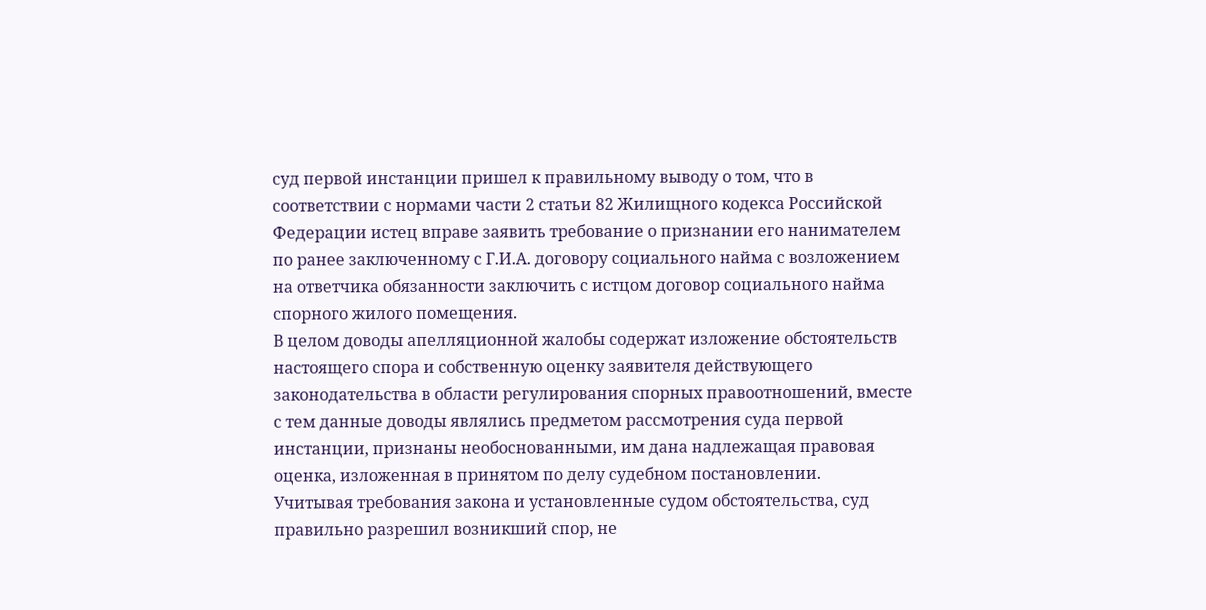суд первой инстанции пришел к правильному выводу о том, что в соответствии с нормами части 2 статьи 82 Жилищного кодекса Российской Федерации истец вправе заявить требование о признании его нанимателем по ранее заключенному с Г.И.А. договору социального найма с возложением на ответчика обязанности заключить с истцом договор социального найма спорного жилого помещения.
В целом доводы апелляционной жалобы содержат изложение обстоятельств настоящего спора и собственную оценку заявителя действующего законодательства в области регулирования спорных правоотношений, вместе с тем данные доводы являлись предметом рассмотрения суда первой инстанции, признаны необоснованными, им дана надлежащая правовая оценка, изложенная в принятом по делу судебном постановлении.
Учитывая требования закона и установленные судом обстоятельства, суд правильно разрешил возникший спор, не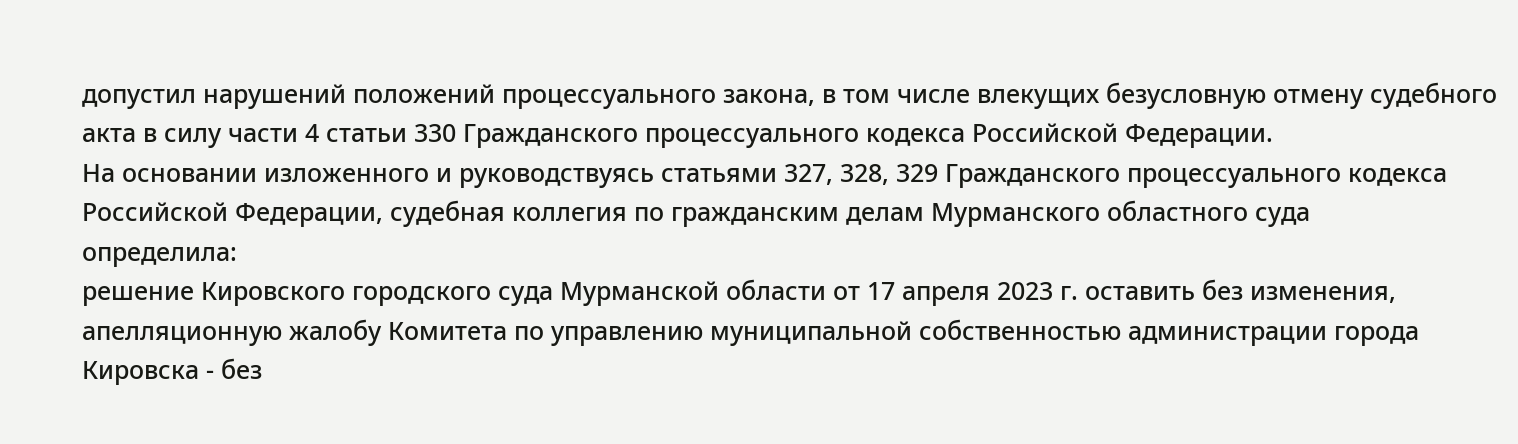допустил нарушений положений процессуального закона, в том числе влекущих безусловную отмену судебного акта в силу части 4 статьи 330 Гражданского процессуального кодекса Российской Федерации.
На основании изложенного и руководствуясь статьями 327, 328, 329 Гражданского процессуального кодекса Российской Федерации, судебная коллегия по гражданским делам Мурманского областного суда
определила:
решение Кировского городского суда Мурманской области от 17 апреля 2023 г. оставить без изменения, апелляционную жалобу Комитета по управлению муниципальной собственностью администрации города Кировска - без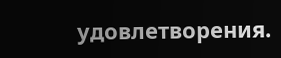удовлетворения.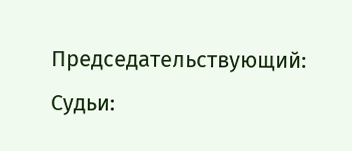Председательствующий:
Судьи: